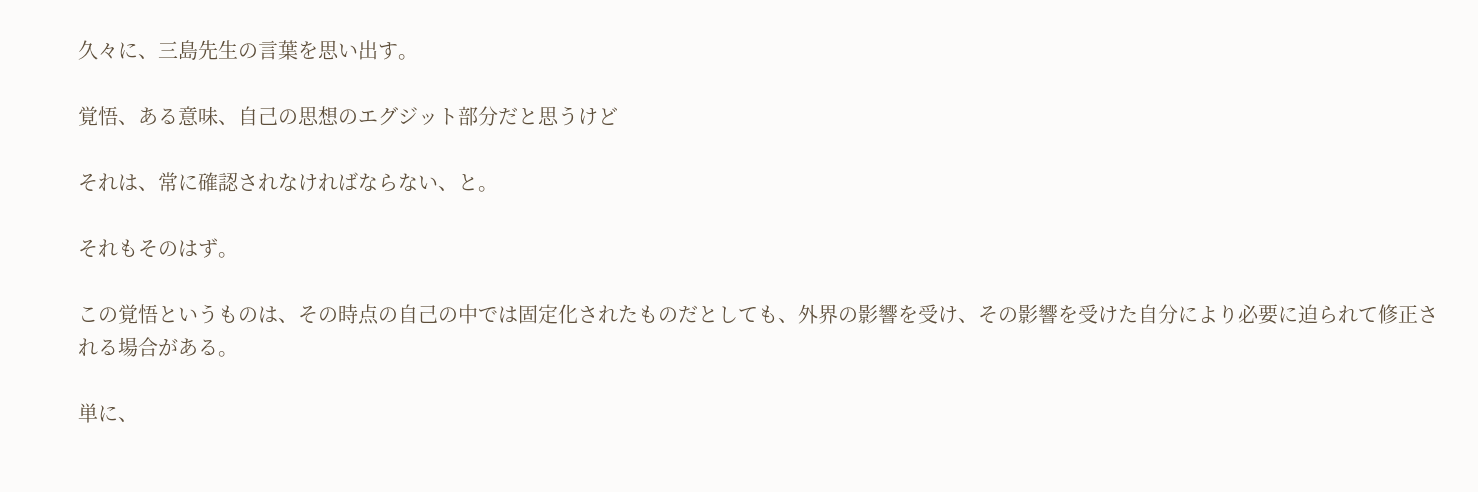久々に、三島先生の言葉を思い出す。

覚悟、ある意味、自己の思想のエグジット部分だと思うけど

それは、常に確認されなければならない、と。

それもそのはず。

この覚悟というものは、その時点の自己の中では固定化されたものだとしても、外界の影響を受け、その影響を受けた自分により必要に迫られて修正される場合がある。

単に、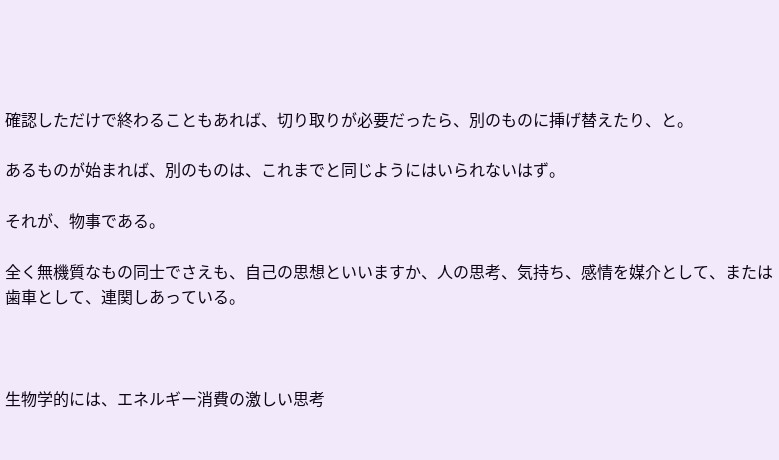確認しただけで終わることもあれば、切り取りが必要だったら、別のものに挿げ替えたり、と。

あるものが始まれば、別のものは、これまでと同じようにはいられないはず。

それが、物事である。

全く無機質なもの同士でさえも、自己の思想といいますか、人の思考、気持ち、感情を媒介として、または歯車として、連関しあっている。



生物学的には、エネルギー消費の激しい思考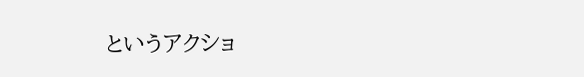というアクショ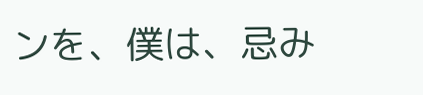ンを、僕は、忌み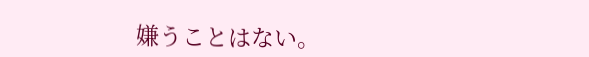嫌うことはない。